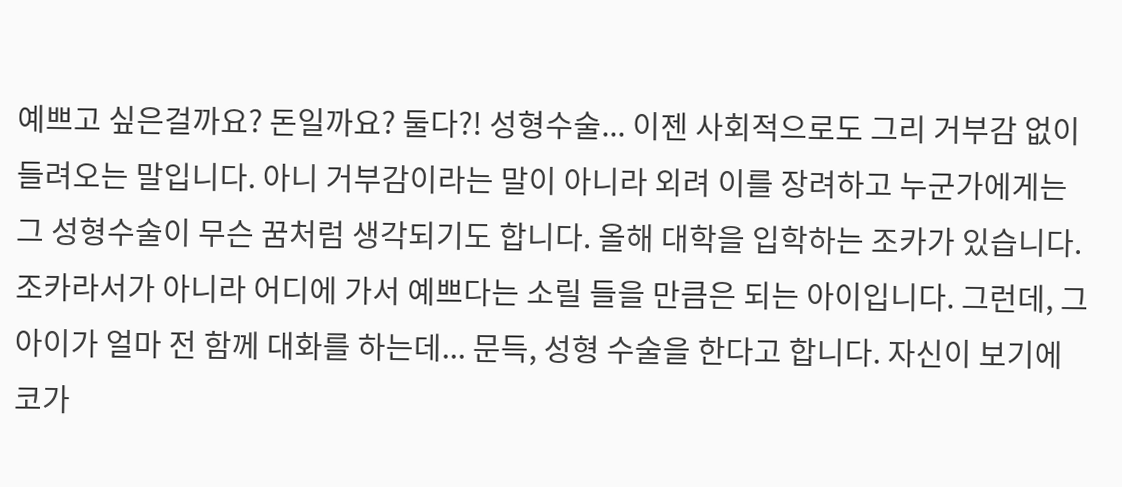예쁘고 싶은걸까요? 돈일까요? 둘다?! 성형수술... 이젠 사회적으로도 그리 거부감 없이 들려오는 말입니다. 아니 거부감이라는 말이 아니라 외려 이를 장려하고 누군가에게는 그 성형수술이 무슨 꿈처럼 생각되기도 합니다. 올해 대학을 입학하는 조카가 있습니다. 조카라서가 아니라 어디에 가서 예쁘다는 소릴 들을 만큼은 되는 아이입니다. 그런데, 그 아이가 얼마 전 함께 대화를 하는데... 문득, 성형 수술을 한다고 합니다. 자신이 보기에 코가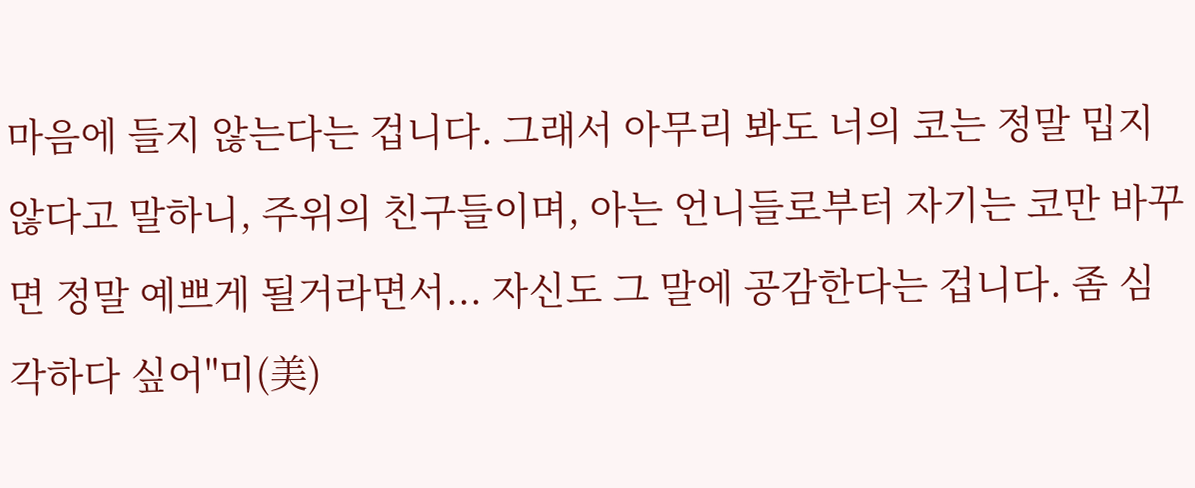마음에 들지 않는다는 겁니다. 그래서 아무리 봐도 너의 코는 정말 밉지 않다고 말하니, 주위의 친구들이며, 아는 언니들로부터 자기는 코만 바꾸면 정말 예쁘게 될거라면서... 자신도 그 말에 공감한다는 겁니다. 좀 심각하다 싶어"미(美)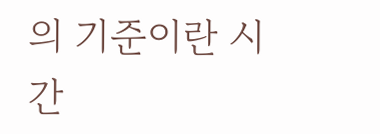의 기준이란 시간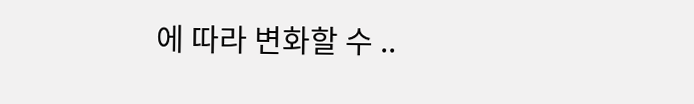에 따라 변화할 수 ..